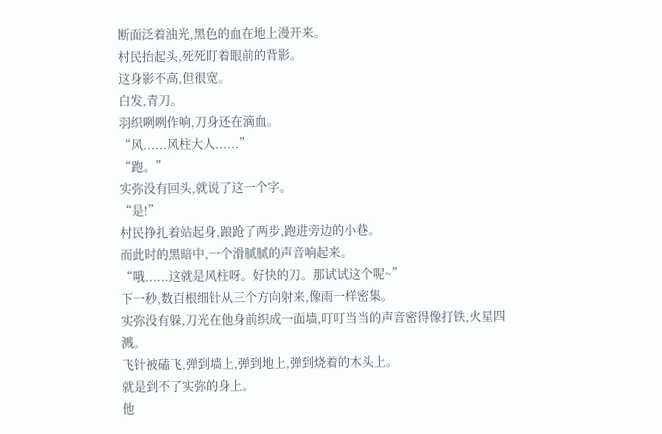断面泛着油光,黑色的血在地上漫开来。
村民抬起头,死死盯着眼前的背影。
这身影不高,但很宽。
白发,青刀。
羽织咧咧作响,刀身还在滴血。
“风......风柱大人......”
“跑。”
实弥没有回头,就说了这一个字。
“是!”
村民挣扎着站起身,踉跄了两步,跑进旁边的小巷。
而此时的黑暗中,一个滑腻腻的声音响起来。
“哦......这就是风柱呀。好快的刀。那试试这个呢~”
下一秒,数百根细针从三个方向射来,像雨一样密集。
实弥没有躲,刀光在他身前织成一面墙,叮叮当当的声音密得像打铁,火星四溅。
飞针被磕飞,弹到墙上,弹到地上,弹到烧着的木头上。
就是到不了实弥的身上。
他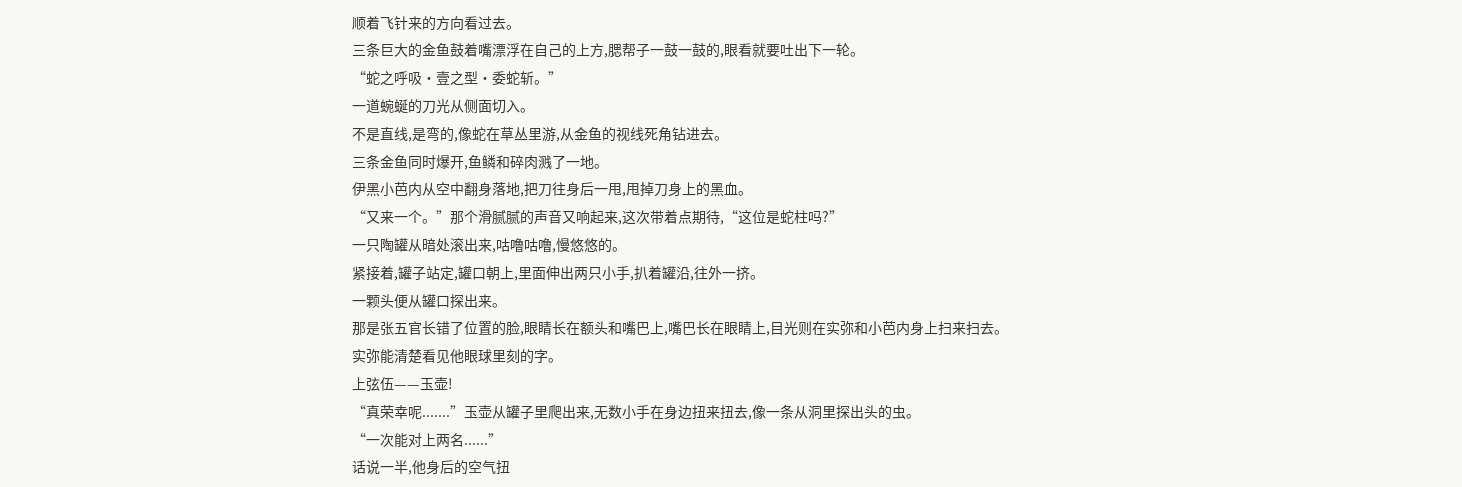顺着飞针来的方向看过去。
三条巨大的金鱼鼓着嘴漂浮在自己的上方,腮帮子一鼓一鼓的,眼看就要吐出下一轮。
“蛇之呼吸·壹之型·委蛇斩。”
一道蜿蜒的刀光从侧面切入。
不是直线,是弯的,像蛇在草丛里游,从金鱼的视线死角钻进去。
三条金鱼同时爆开,鱼鳞和碎肉溅了一地。
伊黑小芭内从空中翻身落地,把刀往身后一甩,甩掉刀身上的黑血。
“又来一个。”那个滑腻腻的声音又响起来,这次带着点期待,“这位是蛇柱吗?”
一只陶罐从暗处滚出来,咕噜咕噜,慢悠悠的。
紧接着,罐子站定,罐口朝上,里面伸出两只小手,扒着罐沿,往外一挤。
一颗头便从罐口探出来。
那是张五官长错了位置的脸,眼睛长在额头和嘴巴上,嘴巴长在眼睛上,目光则在实弥和小芭内身上扫来扫去。
实弥能清楚看见他眼球里刻的字。
上弦伍——玉壶!
“真荣幸呢.......”玉壶从罐子里爬出来,无数小手在身边扭来扭去,像一条从洞里探出头的虫。
“一次能对上两名......”
话说一半,他身后的空气扭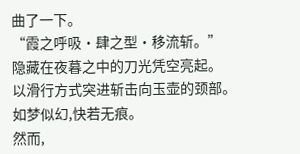曲了一下。
“霞之呼吸·肆之型·移流斩。”
隐藏在夜暮之中的刀光凭空亮起。
以滑行方式突进斩击向玉壶的颈部。
如梦似幻,快若无痕。
然而,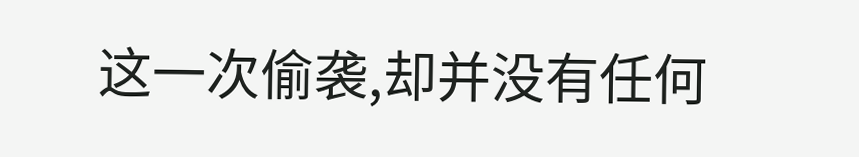这一次偷袭,却并没有任何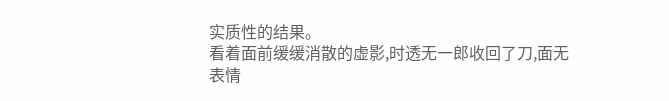实质性的结果。
看着面前缓缓消散的虚影,时透无一郎收回了刀,面无表情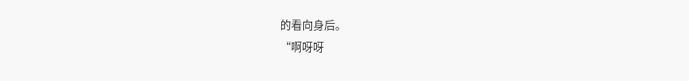的看向身后。
“啊呀呀